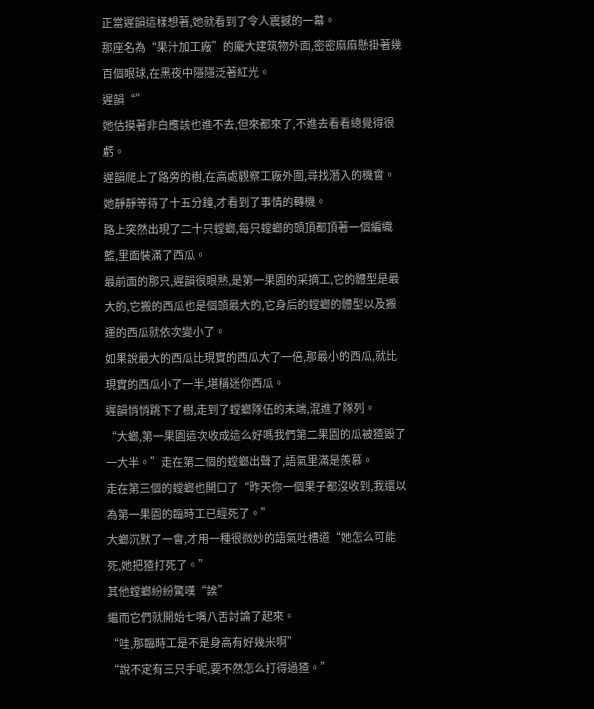正當遲韻這樣想著,她就看到了令人震撼的一幕。
那座名為“果汁加工廠”的龐大建筑物外面,密密麻麻懸掛著幾百個眼球,在黑夜中隱隱泛著紅光。
遲韻“”
她估摸著非白應該也進不去,但來都來了,不進去看看總覺得很虧。
遲韻爬上了路旁的樹,在高處觀察工廠外圍,尋找潛入的機會。
她靜靜等待了十五分鐘,才看到了事情的轉機。
路上突然出現了二十只螳螂,每只螳螂的頭頂都頂著一個編織籃,里面裝滿了西瓜。
最前面的那只,遲韻很眼熟,是第一果園的采摘工,它的體型是最大的,它搬的西瓜也是個頭最大的,它身后的螳螂的體型以及搬運的西瓜就依次變小了。
如果說最大的西瓜比現實的西瓜大了一倍,那最小的西瓜,就比現實的西瓜小了一半,堪稱迷你西瓜。
遲韻悄悄跳下了樹,走到了螳螂隊伍的末端,混進了隊列。
“大螂,第一果園這次收成這么好嗎我們第二果園的瓜被猹毀了一大半。”走在第二個的螳螂出聲了,語氣里滿是羨慕。
走在第三個的螳螂也開口了“昨天你一個果子都沒收到,我還以為第一果園的臨時工已經死了。”
大螂沉默了一會,才用一種很微妙的語氣吐槽道“她怎么可能死,她把猹打死了。”
其他螳螂紛紛驚嘆“誒”
繼而它們就開始七嘴八舌討論了起來。
“哇,那臨時工是不是身高有好幾米啊”
“說不定有三只手呢,要不然怎么打得過猹。”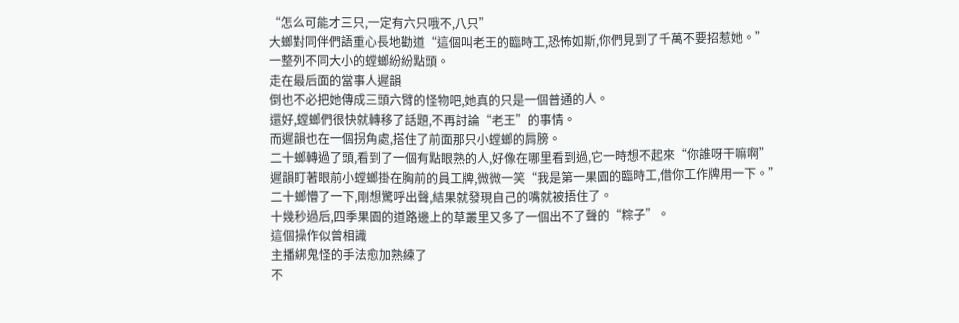“怎么可能才三只,一定有六只哦不,八只”
大螂對同伴們語重心長地勸道“這個叫老王的臨時工,恐怖如斯,你們見到了千萬不要招惹她。”
一整列不同大小的螳螂紛紛點頭。
走在最后面的當事人遲韻
倒也不必把她傳成三頭六臂的怪物吧,她真的只是一個普通的人。
還好,螳螂們很快就轉移了話題,不再討論“老王”的事情。
而遲韻也在一個拐角處,搭住了前面那只小螳螂的肩膀。
二十螂轉過了頭,看到了一個有點眼熟的人,好像在哪里看到過,它一時想不起來“你誰呀干嘛啊”
遲韻盯著眼前小螳螂掛在胸前的員工牌,微微一笑“我是第一果園的臨時工,借你工作牌用一下。”
二十螂懵了一下,剛想驚呼出聲,結果就發現自己的嘴就被捂住了。
十幾秒過后,四季果園的道路邊上的草叢里又多了一個出不了聲的“粽子”。
這個操作似曾相識
主播綁鬼怪的手法愈加熟練了
不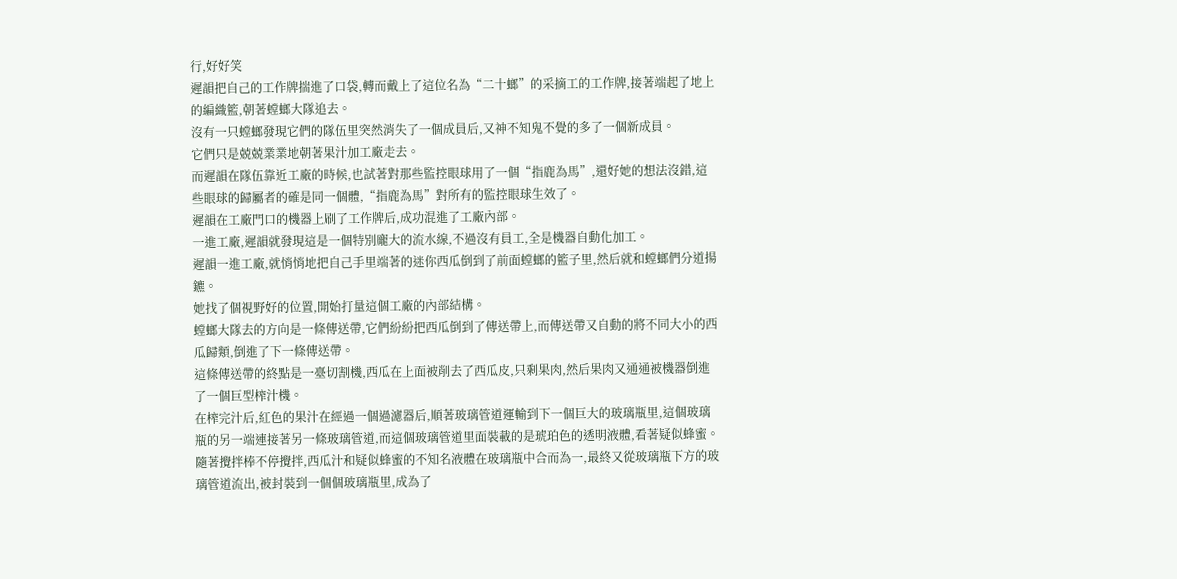行,好好笑
遲韻把自己的工作牌揣進了口袋,轉而戴上了這位名為“二十螂”的采摘工的工作牌,接著端起了地上的編織籃,朝著螳螂大隊追去。
沒有一只螳螂發現它們的隊伍里突然消失了一個成員后,又神不知鬼不覺的多了一個新成員。
它們只是兢兢業業地朝著果汁加工廠走去。
而遲韻在隊伍靠近工廠的時候,也試著對那些監控眼球用了一個“指鹿為馬”,還好她的想法沒錯,這些眼球的歸屬者的確是同一個體,“指鹿為馬”對所有的監控眼球生效了。
遲韻在工廠門口的機器上刷了工作牌后,成功混進了工廠內部。
一進工廠,遲韻就發現這是一個特別龐大的流水線,不過沒有員工,全是機器自動化加工。
遲韻一進工廠,就悄悄地把自己手里端著的迷你西瓜倒到了前面螳螂的籃子里,然后就和螳螂們分道揚鑣。
她找了個視野好的位置,開始打量這個工廠的內部結構。
螳螂大隊去的方向是一條傳送帶,它們紛紛把西瓜倒到了傳送帶上,而傳送帶又自動的將不同大小的西瓜歸類,倒進了下一條傳送帶。
這條傳送帶的終點是一臺切割機,西瓜在上面被削去了西瓜皮,只剩果肉,然后果肉又通通被機器倒進了一個巨型榨汁機。
在榨完汁后,紅色的果汁在經過一個過濾器后,順著玻璃管道運輸到下一個巨大的玻璃瓶里,這個玻璃瓶的另一端連接著另一條玻璃管道,而這個玻璃管道里面裝載的是琥珀色的透明液體,看著疑似蜂蜜。
隨著攪拌棒不停攪拌,西瓜汁和疑似蜂蜜的不知名液體在玻璃瓶中合而為一,最終又從玻璃瓶下方的玻璃管道流出,被封裝到一個個玻璃瓶里,成為了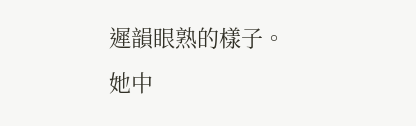遲韻眼熟的樣子。
她中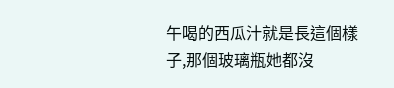午喝的西瓜汁就是長這個樣子,那個玻璃瓶她都沒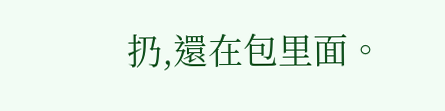扔,還在包里面。